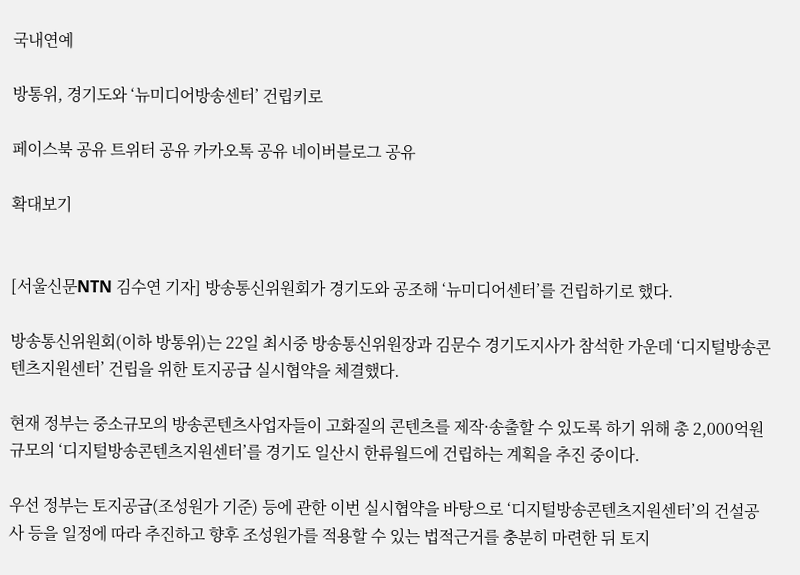국내연예

방통위, 경기도와 ‘뉴미디어방송센터’ 건립키로

페이스북 공유 트위터 공유 카카오톡 공유 네이버블로그 공유

확대보기


[서울신문NTN 김수연 기자] 방송통신위원회가 경기도와 공조해 ‘뉴미디어센터’를 건립하기로 했다.

방송통신위원회(이하 방통위)는 22일 최시중 방송통신위원장과 김문수 경기도지사가 참석한 가운데 ‘디지털방송콘텐츠지원센터’ 건립을 위한 토지공급 실시협약을 체결했다.

현재 정부는 중소규모의 방송콘텐츠사업자들이 고화질의 콘텐츠를 제작·송출할 수 있도록 하기 위해 총 2,000억원 규모의 ‘디지털방송콘텐츠지원센터’를 경기도 일산시 한류월드에 건립하는 계획을 추진 중이다.

우선 정부는 토지공급(조성원가 기준) 등에 관한 이번 실시협약을 바탕으로 ‘디지털방송콘텐츠지원센터’의 건설공사 등을 일정에 따라 추진하고 향후 조성원가를 적용할 수 있는 법적근거를 충분히 마련한 뒤 토지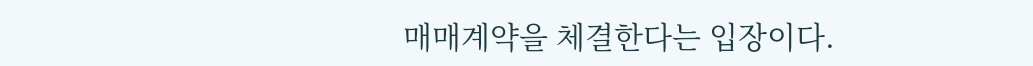매매계약을 체결한다는 입장이다.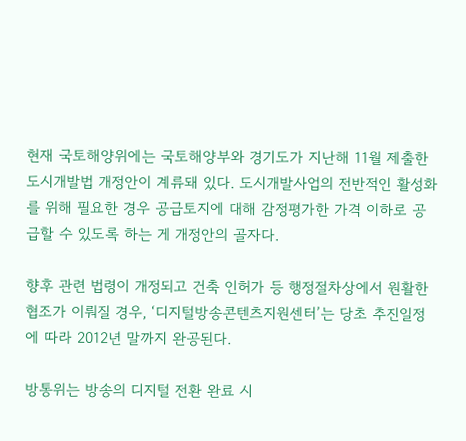현재 국토해양위에는 국토해양부와 경기도가 지난해 11월 제출한 도시개발법 개정안이 계류돼 있다. 도시개발사업의 전반적인 활성화를 위해 필요한 경우 공급토지에 대해 감정평가한 가격 이하로 공급할 수 있도록 하는 게 개정안의 골자다.

향후 관련 법령이 개정되고 건축 인허가 등 행정절차상에서 원활한 협조가 이뤄질 경우, ‘디지털방송콘텐츠지원센터’는 당초 추진일정에 따라 2012년 말까지 완공된다.

방통위는 방송의 디지털 전환 완료 시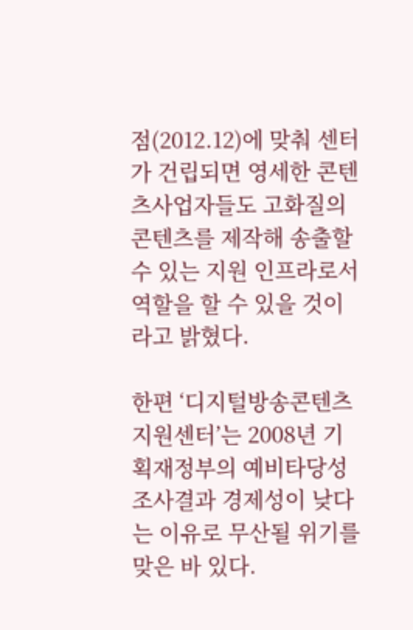점(2012.12)에 맞춰 센터가 건립되면 영세한 콘텐츠사업자들도 고화질의 콘텐츠를 제작해 송출할 수 있는 지원 인프라로서 역할을 할 수 있을 것이라고 밝혔다.

한편 ‘디지털방송콘텐츠지원센터’는 2008년 기획재정부의 예비타당성 조사결과 경제성이 낮다는 이유로 무산될 위기를 맞은 바 있다.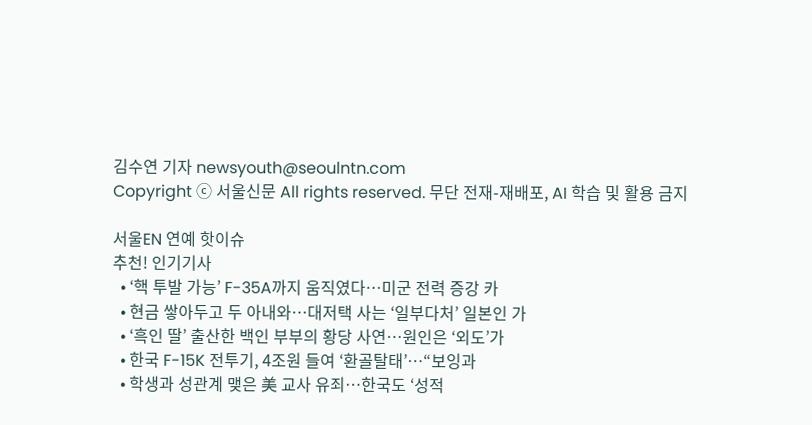김수연 기자 newsyouth@seoulntn.com
Copyright ⓒ 서울신문 All rights reserved. 무단 전재-재배포, AI 학습 및 활용 금지

서울EN 연예 핫이슈
추천! 인기기사
  • ‘핵 투발 가능’ F-35A까지 움직였다…미군 전력 증강 카
  • 현금 쌓아두고 두 아내와…대저택 사는 ‘일부다처’ 일본인 가
  • ‘흑인 딸’ 출산한 백인 부부의 황당 사연…원인은 ‘외도’가
  • 한국 F-15K 전투기, 4조원 들여 ‘환골탈태’…“보잉과
  • 학생과 성관계 맺은 美 교사 유죄…한국도 ‘성적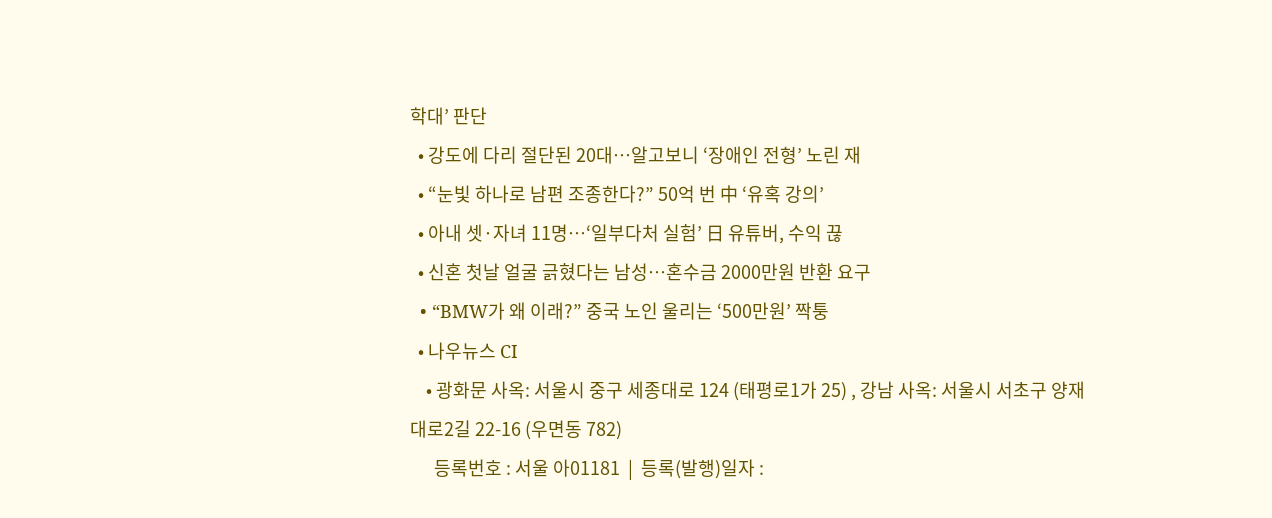학대’ 판단
  • 강도에 다리 절단된 20대…알고보니 ‘장애인 전형’ 노린 재
  • “눈빛 하나로 남편 조종한다?” 50억 번 中 ‘유혹 강의’
  • 아내 셋·자녀 11명…‘일부다처 실험’ 日 유튜버, 수익 끊
  • 신혼 첫날 얼굴 긁혔다는 남성…혼수금 2000만원 반환 요구
  • “BMW가 왜 이래?” 중국 노인 울리는 ‘500만원’ 짝퉁
  • 나우뉴스 CI
    • 광화문 사옥: 서울시 중구 세종대로 124 (태평로1가 25) , 강남 사옥: 서울시 서초구 양재대로2길 22-16 (우면동 782)
      등록번호 : 서울 아01181  |  등록(발행)일자 :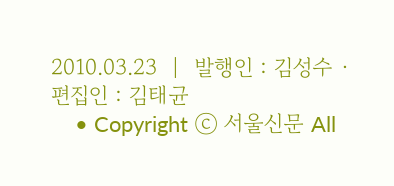2010.03.23  |  발행인 : 김성수 · 편집인 : 김태균
    • Copyright ⓒ 서울신문 All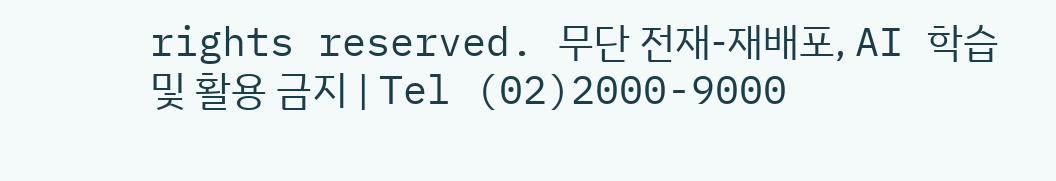rights reserved. 무단 전재-재배포, AI 학습 및 활용 금지 | Tel (02)2000-9000